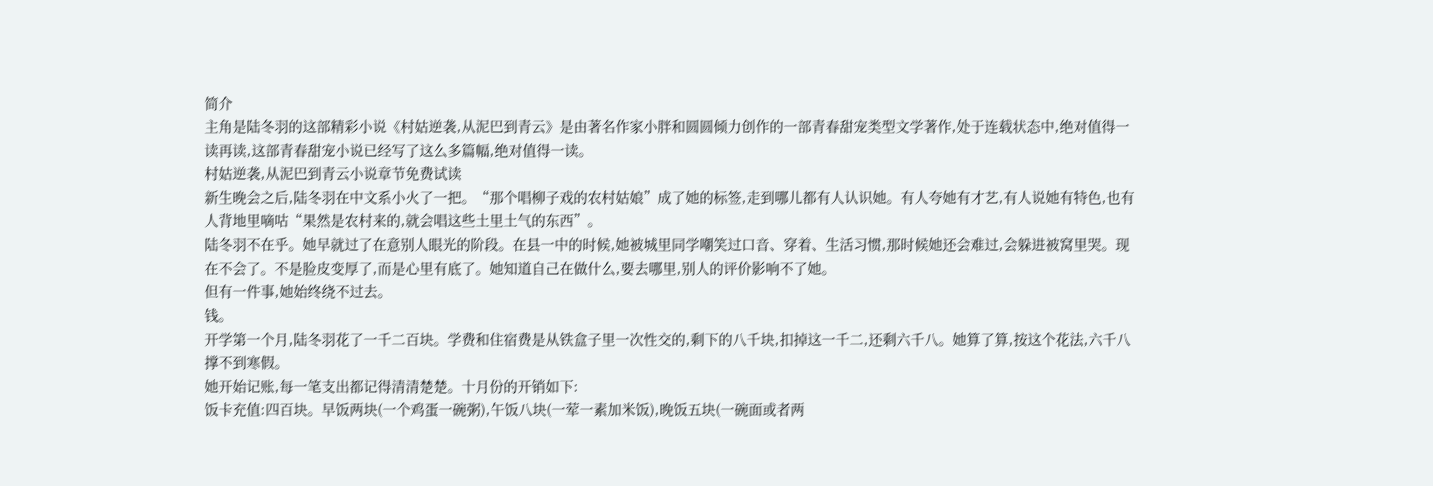简介
主角是陆冬羽的这部精彩小说《村姑逆袭,从泥巴到青云》是由著名作家小胖和圆圆倾力创作的一部青春甜宠类型文学著作,处于连载状态中,绝对值得一读再读,这部青春甜宠小说已经写了这么多篇幅,绝对值得一读。
村姑逆袭,从泥巴到青云小说章节免费试读
新生晚会之后,陆冬羽在中文系小火了一把。“那个唱柳子戏的农村姑娘”成了她的标签,走到哪儿都有人认识她。有人夸她有才艺,有人说她有特色,也有人背地里嘀咕“果然是农村来的,就会唱这些土里土气的东西”。
陆冬羽不在乎。她早就过了在意别人眼光的阶段。在县一中的时候,她被城里同学嘲笑过口音、穿着、生活习惯,那时候她还会难过,会躲进被窝里哭。现在不会了。不是脸皮变厚了,而是心里有底了。她知道自己在做什么,要去哪里,别人的评价影响不了她。
但有一件事,她始终绕不过去。
钱。
开学第一个月,陆冬羽花了一千二百块。学费和住宿费是从铁盒子里一次性交的,剩下的八千块,扣掉这一千二,还剩六千八。她算了算,按这个花法,六千八撑不到寒假。
她开始记账,每一笔支出都记得清清楚楚。十月份的开销如下:
饭卡充值:四百块。早饭两块(一个鸡蛋一碗粥),午饭八块(一荤一素加米饭),晚饭五块(一碗面或者两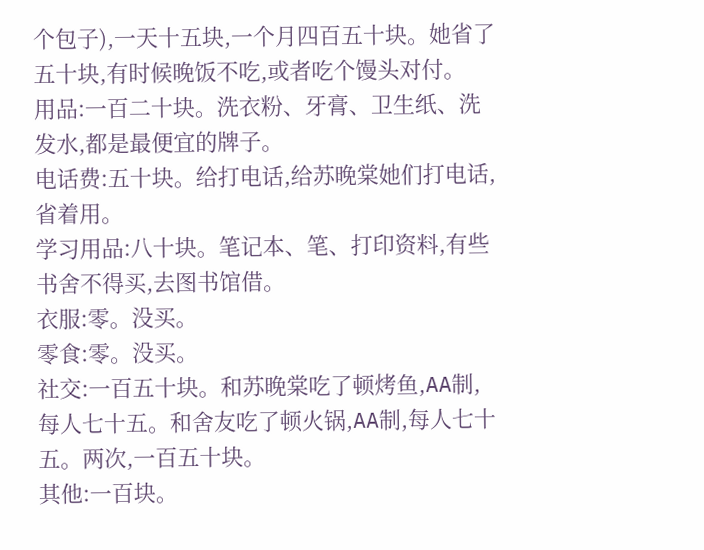个包子),一天十五块,一个月四百五十块。她省了五十块,有时候晚饭不吃,或者吃个馒头对付。
用品:一百二十块。洗衣粉、牙膏、卫生纸、洗发水,都是最便宜的牌子。
电话费:五十块。给打电话,给苏晚棠她们打电话,省着用。
学习用品:八十块。笔记本、笔、打印资料,有些书舍不得买,去图书馆借。
衣服:零。没买。
零食:零。没买。
社交:一百五十块。和苏晚棠吃了顿烤鱼,AA制,每人七十五。和舍友吃了顿火锅,AA制,每人七十五。两次,一百五十块。
其他:一百块。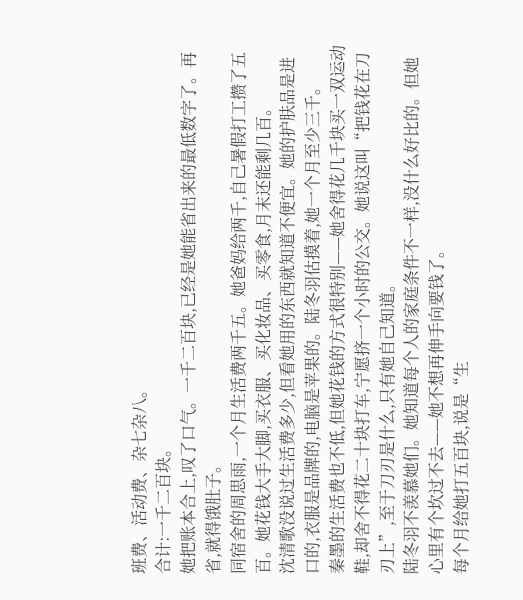班费、活动费、杂七杂八。
合计:一千二百块。
她把账本合上,叹了口气。一千二百块,已经是她能省出来的最低数字了。再省,就得饿肚子。
同宿舍的周思雨,一个月生活费两千五。她爸妈给两千,自己暑假打工攒了五百。她花钱大手大脚,买衣服、买化妆品、买零食,月末还能剩几百。
沈清歌没说过生活费多少,但看她用的东西就知道不便宜。她的护肤品是进口的,衣服是品牌的,电脑是苹果的。陆冬羽估摸着,她一个月至少三千。
秦墨的生活费也不低,但她花钱的方式很特别——她舍得花几千块买一双运动鞋,却舍不得花二十块打车,宁愿挤一个小时的公交。她说这叫“把钱花在刀刃上”,至于刀刃是什么,只有她自己知道。
陆冬羽不羡慕她们。她知道每个人的家庭条件不一样,没什么好比的。但她心里有个坎过不去——她不想再伸手向要钱了。
每个月给她打五百块,说是“生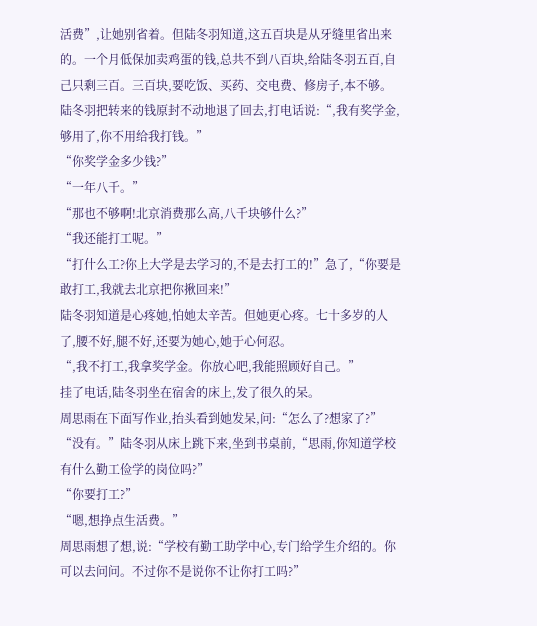活费”,让她别省着。但陆冬羽知道,这五百块是从牙缝里省出来的。一个月低保加卖鸡蛋的钱,总共不到八百块,给陆冬羽五百,自己只剩三百。三百块,要吃饭、买药、交电费、修房子,本不够。
陆冬羽把转来的钱原封不动地退了回去,打电话说:“,我有奖学金,够用了,你不用给我打钱。”
“你奖学金多少钱?”
“一年八千。”
“那也不够啊!北京消费那么高,八千块够什么?”
“我还能打工呢。”
“打什么工?你上大学是去学习的,不是去打工的!”急了,“你要是敢打工,我就去北京把你揪回来!”
陆冬羽知道是心疼她,怕她太辛苦。但她更心疼。七十多岁的人了,腰不好,腿不好,还要为她心,她于心何忍。
“,我不打工,我拿奖学金。你放心吧,我能照顾好自己。”
挂了电话,陆冬羽坐在宿舍的床上,发了很久的呆。
周思雨在下面写作业,抬头看到她发呆,问:“怎么了?想家了?”
“没有。”陆冬羽从床上跳下来,坐到书桌前,“思雨,你知道学校有什么勤工俭学的岗位吗?”
“你要打工?”
“嗯,想挣点生活费。”
周思雨想了想,说:“学校有勤工助学中心,专门给学生介绍的。你可以去问问。不过你不是说你不让你打工吗?”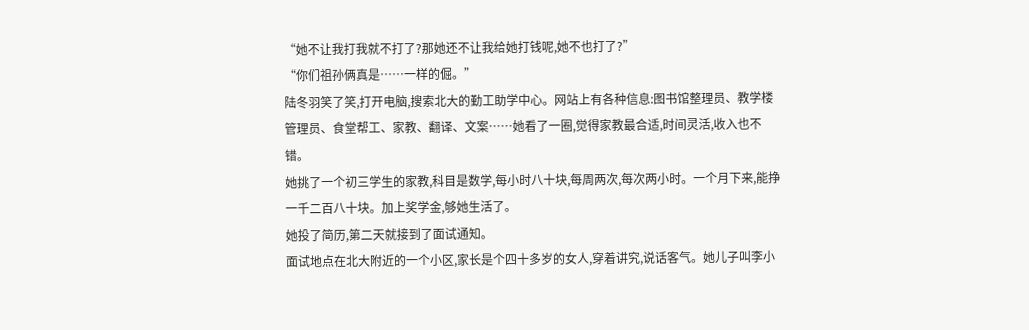“她不让我打我就不打了?那她还不让我给她打钱呢,她不也打了?”
“你们祖孙俩真是……一样的倔。”
陆冬羽笑了笑,打开电脑,搜索北大的勤工助学中心。网站上有各种信息:图书馆整理员、教学楼管理员、食堂帮工、家教、翻译、文案……她看了一圈,觉得家教最合适,时间灵活,收入也不错。
她挑了一个初三学生的家教,科目是数学,每小时八十块,每周两次,每次两小时。一个月下来,能挣一千二百八十块。加上奖学金,够她生活了。
她投了简历,第二天就接到了面试通知。
面试地点在北大附近的一个小区,家长是个四十多岁的女人,穿着讲究,说话客气。她儿子叫李小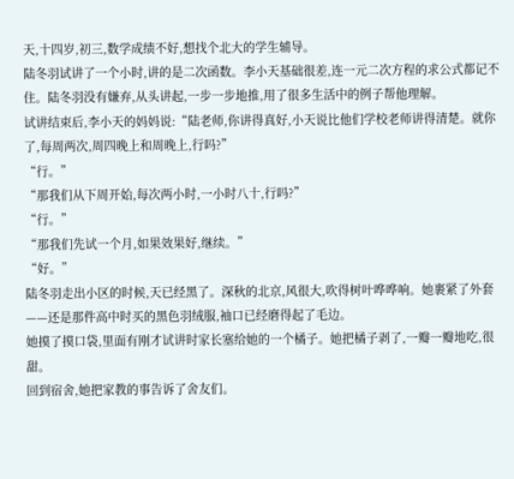天,十四岁,初三,数学成绩不好,想找个北大的学生辅导。
陆冬羽试讲了一个小时,讲的是二次函数。李小天基础很差,连一元二次方程的求公式都记不住。陆冬羽没有嫌弃,从头讲起,一步一步地推,用了很多生活中的例子帮他理解。
试讲结束后,李小天的妈妈说:“陆老师,你讲得真好,小天说比他们学校老师讲得清楚。就你了,每周两次,周四晚上和周晚上,行吗?”
“行。”
“那我们从下周开始,每次两小时,一小时八十,行吗?”
“行。”
“那我们先试一个月,如果效果好,继续。”
“好。”
陆冬羽走出小区的时候,天已经黑了。深秋的北京,风很大,吹得树叶哗哗响。她裹紧了外套——还是那件高中时买的黑色羽绒服,袖口已经磨得起了毛边。
她摸了摸口袋,里面有刚才试讲时家长塞给她的一个橘子。她把橘子剥了,一瓣一瓣地吃,很甜。
回到宿舍,她把家教的事告诉了舍友们。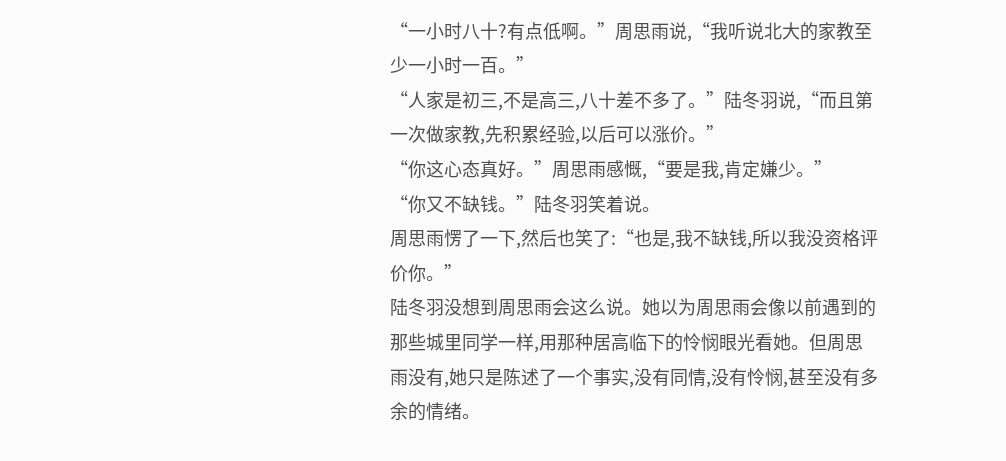“一小时八十?有点低啊。”周思雨说,“我听说北大的家教至少一小时一百。”
“人家是初三,不是高三,八十差不多了。”陆冬羽说,“而且第一次做家教,先积累经验,以后可以涨价。”
“你这心态真好。”周思雨感慨,“要是我,肯定嫌少。”
“你又不缺钱。”陆冬羽笑着说。
周思雨愣了一下,然后也笑了:“也是,我不缺钱,所以我没资格评价你。”
陆冬羽没想到周思雨会这么说。她以为周思雨会像以前遇到的那些城里同学一样,用那种居高临下的怜悯眼光看她。但周思雨没有,她只是陈述了一个事实,没有同情,没有怜悯,甚至没有多余的情绪。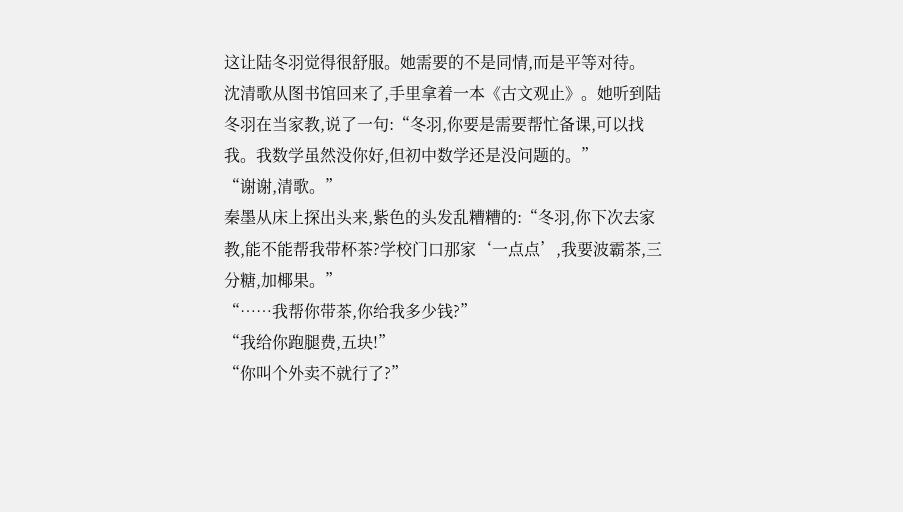这让陆冬羽觉得很舒服。她需要的不是同情,而是平等对待。
沈清歌从图书馆回来了,手里拿着一本《古文观止》。她听到陆冬羽在当家教,说了一句:“冬羽,你要是需要帮忙备课,可以找我。我数学虽然没你好,但初中数学还是没问题的。”
“谢谢,清歌。”
秦墨从床上探出头来,紫色的头发乱糟糟的:“冬羽,你下次去家教,能不能帮我带杯茶?学校门口那家‘一点点’,我要波霸茶,三分糖,加椰果。”
“……我帮你带茶,你给我多少钱?”
“我给你跑腿费,五块!”
“你叫个外卖不就行了?”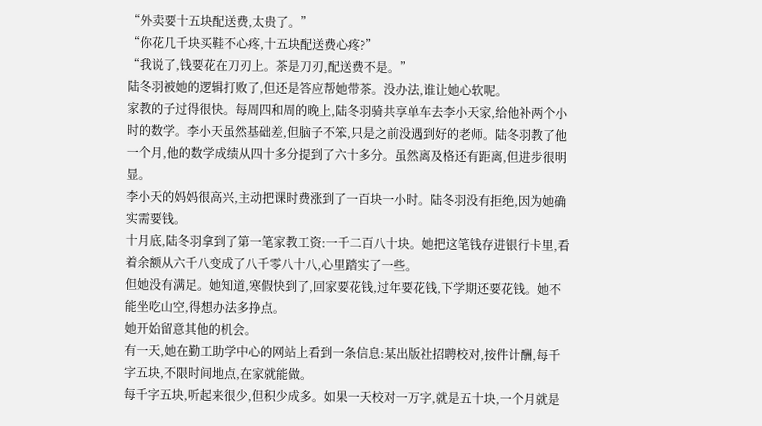“外卖要十五块配送费,太贵了。”
“你花几千块买鞋不心疼,十五块配送费心疼?”
“我说了,钱要花在刀刃上。茶是刀刃,配送费不是。”
陆冬羽被她的逻辑打败了,但还是答应帮她带茶。没办法,谁让她心软呢。
家教的子过得很快。每周四和周的晚上,陆冬羽骑共享单车去李小天家,给他补两个小时的数学。李小天虽然基础差,但脑子不笨,只是之前没遇到好的老师。陆冬羽教了他一个月,他的数学成绩从四十多分提到了六十多分。虽然离及格还有距离,但进步很明显。
李小天的妈妈很高兴,主动把课时费涨到了一百块一小时。陆冬羽没有拒绝,因为她确实需要钱。
十月底,陆冬羽拿到了第一笔家教工资:一千二百八十块。她把这笔钱存进银行卡里,看着余额从六千八变成了八千零八十八,心里踏实了一些。
但她没有满足。她知道,寒假快到了,回家要花钱,过年要花钱,下学期还要花钱。她不能坐吃山空,得想办法多挣点。
她开始留意其他的机会。
有一天,她在勤工助学中心的网站上看到一条信息:某出版社招聘校对,按件计酬,每千字五块,不限时间地点,在家就能做。
每千字五块,听起来很少,但积少成多。如果一天校对一万字,就是五十块,一个月就是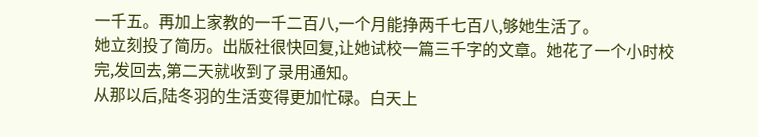一千五。再加上家教的一千二百八,一个月能挣两千七百八,够她生活了。
她立刻投了简历。出版社很快回复,让她试校一篇三千字的文章。她花了一个小时校完,发回去,第二天就收到了录用通知。
从那以后,陆冬羽的生活变得更加忙碌。白天上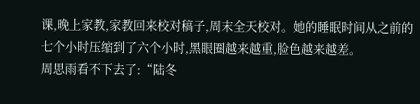课,晚上家教,家教回来校对稿子,周末全天校对。她的睡眠时间从之前的七个小时压缩到了六个小时,黑眼圈越来越重,脸色越来越差。
周思雨看不下去了:“陆冬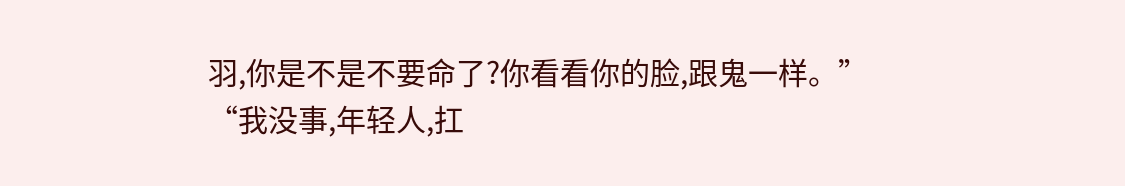羽,你是不是不要命了?你看看你的脸,跟鬼一样。”
“我没事,年轻人,扛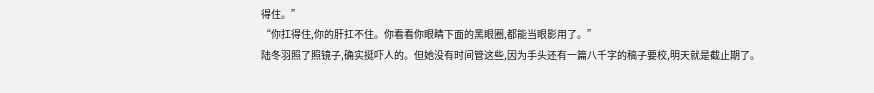得住。”
“你扛得住,你的肝扛不住。你看看你眼睛下面的黑眼圈,都能当眼影用了。”
陆冬羽照了照镜子,确实挺吓人的。但她没有时间管这些,因为手头还有一篇八千字的稿子要校,明天就是截止期了。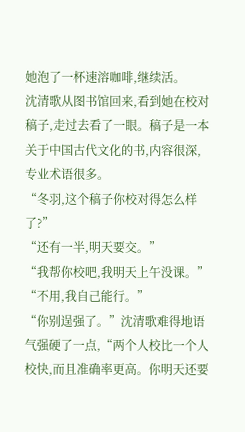她泡了一杯速溶咖啡,继续活。
沈清歌从图书馆回来,看到她在校对稿子,走过去看了一眼。稿子是一本关于中国古代文化的书,内容很深,专业术语很多。
“冬羽,这个稿子你校对得怎么样了?”
“还有一半,明天要交。”
“我帮你校吧,我明天上午没课。”
“不用,我自己能行。”
“你别逞强了。”沈清歌难得地语气强硬了一点,“两个人校比一个人校快,而且准确率更高。你明天还要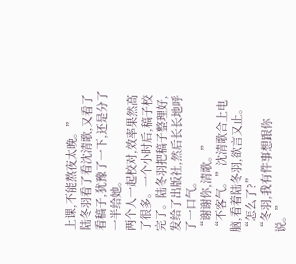上课,不能熬夜太晚。”
陆冬羽看了看沈清歌,又看了看稿子,犹豫了一下,还是分了一半给她。
两个人一起校对,效率果然高了很多。一个小时后,稿子校完了。陆冬羽把稿子整理好,发给了出版社,然后长长地呼了一口气。
“谢谢你,清歌。”
“不客气。”沈清歌合上电脑,看着陆冬羽,欲言又止。
“怎么了?”
“冬羽,我有件事想跟你说。”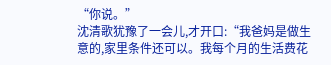“你说。”
沈清歌犹豫了一会儿,才开口:“我爸妈是做生意的,家里条件还可以。我每个月的生活费花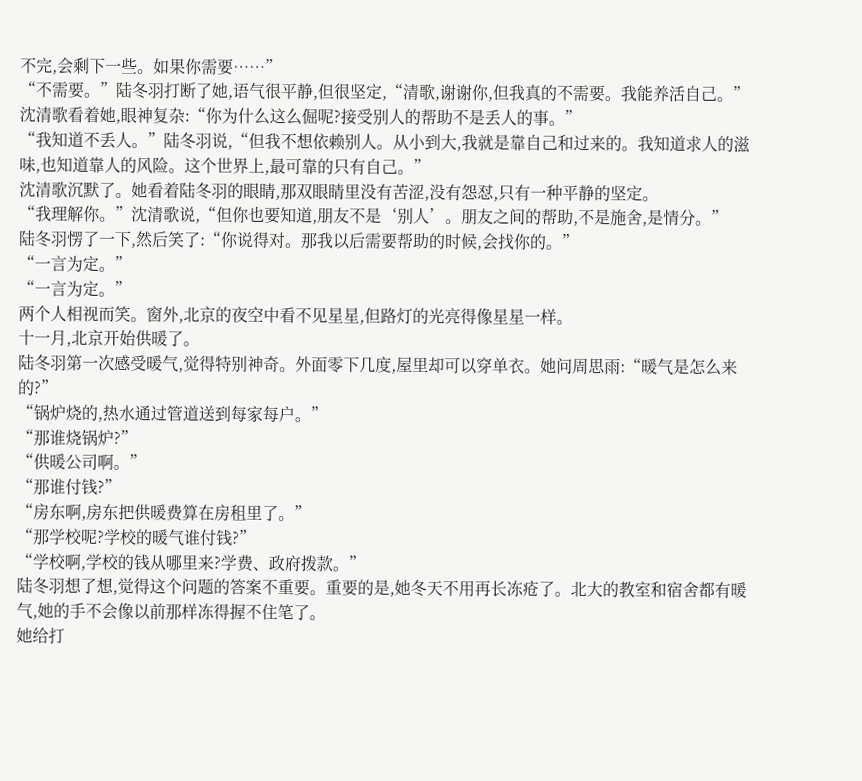不完,会剩下一些。如果你需要……”
“不需要。”陆冬羽打断了她,语气很平静,但很坚定,“清歌,谢谢你,但我真的不需要。我能养活自己。”
沈清歌看着她,眼神复杂:“你为什么这么倔呢?接受别人的帮助不是丢人的事。”
“我知道不丢人。”陆冬羽说,“但我不想依赖别人。从小到大,我就是靠自己和过来的。我知道求人的滋味,也知道靠人的风险。这个世界上,最可靠的只有自己。”
沈清歌沉默了。她看着陆冬羽的眼睛,那双眼睛里没有苦涩,没有怨怼,只有一种平静的坚定。
“我理解你。”沈清歌说,“但你也要知道,朋友不是‘别人’。朋友之间的帮助,不是施舍,是情分。”
陆冬羽愣了一下,然后笑了:“你说得对。那我以后需要帮助的时候,会找你的。”
“一言为定。”
“一言为定。”
两个人相视而笑。窗外,北京的夜空中看不见星星,但路灯的光亮得像星星一样。
十一月,北京开始供暖了。
陆冬羽第一次感受暖气,觉得特别神奇。外面零下几度,屋里却可以穿单衣。她问周思雨:“暖气是怎么来的?”
“锅炉烧的,热水通过管道送到每家每户。”
“那谁烧锅炉?”
“供暖公司啊。”
“那谁付钱?”
“房东啊,房东把供暖费算在房租里了。”
“那学校呢?学校的暖气谁付钱?”
“学校啊,学校的钱从哪里来?学费、政府拨款。”
陆冬羽想了想,觉得这个问题的答案不重要。重要的是,她冬天不用再长冻疮了。北大的教室和宿舍都有暖气,她的手不会像以前那样冻得握不住笔了。
她给打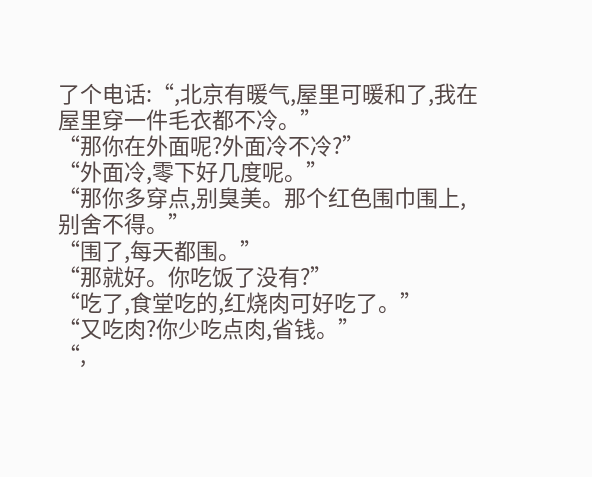了个电话:“,北京有暖气,屋里可暖和了,我在屋里穿一件毛衣都不冷。”
“那你在外面呢?外面冷不冷?”
“外面冷,零下好几度呢。”
“那你多穿点,别臭美。那个红色围巾围上,别舍不得。”
“围了,每天都围。”
“那就好。你吃饭了没有?”
“吃了,食堂吃的,红烧肉可好吃了。”
“又吃肉?你少吃点肉,省钱。”
“,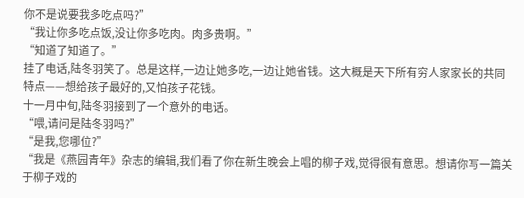你不是说要我多吃点吗?”
“我让你多吃点饭,没让你多吃肉。肉多贵啊。”
“知道了知道了。”
挂了电话,陆冬羽笑了。总是这样,一边让她多吃,一边让她省钱。这大概是天下所有穷人家家长的共同特点——想给孩子最好的,又怕孩子花钱。
十一月中旬,陆冬羽接到了一个意外的电话。
“喂,请问是陆冬羽吗?”
“是我,您哪位?”
“我是《燕园青年》杂志的编辑,我们看了你在新生晚会上唱的柳子戏,觉得很有意思。想请你写一篇关于柳子戏的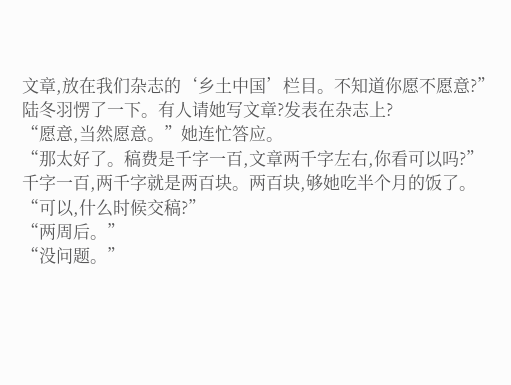文章,放在我们杂志的‘乡土中国’栏目。不知道你愿不愿意?”
陆冬羽愣了一下。有人请她写文章?发表在杂志上?
“愿意,当然愿意。”她连忙答应。
“那太好了。稿费是千字一百,文章两千字左右,你看可以吗?”
千字一百,两千字就是两百块。两百块,够她吃半个月的饭了。
“可以,什么时候交稿?”
“两周后。”
“没问题。”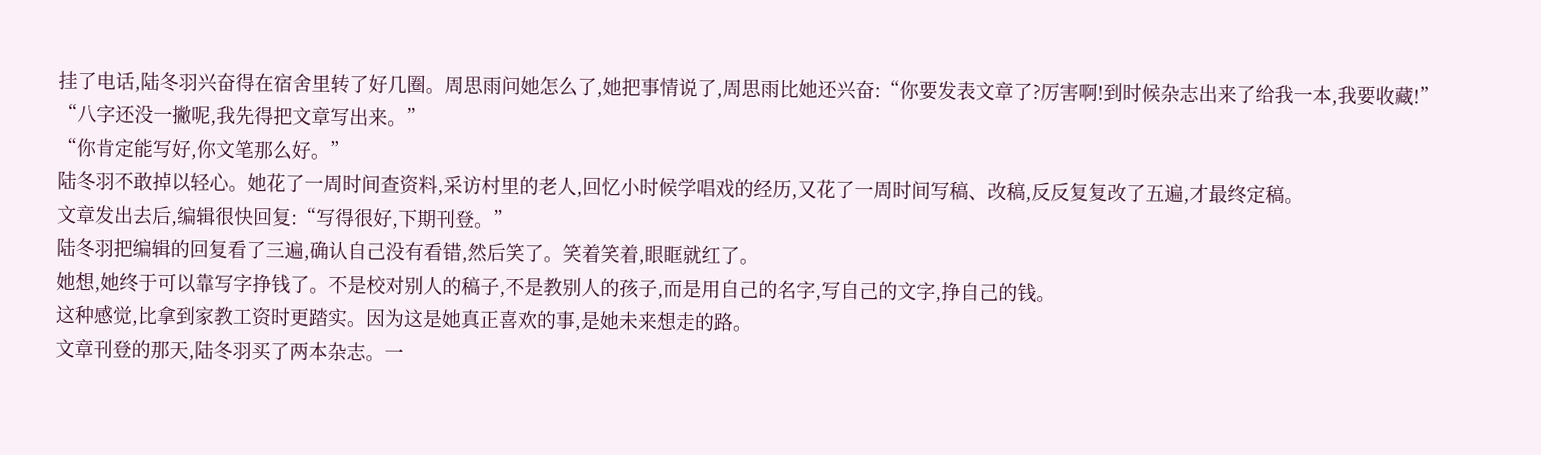挂了电话,陆冬羽兴奋得在宿舍里转了好几圈。周思雨问她怎么了,她把事情说了,周思雨比她还兴奋:“你要发表文章了?厉害啊!到时候杂志出来了给我一本,我要收藏!”
“八字还没一撇呢,我先得把文章写出来。”
“你肯定能写好,你文笔那么好。”
陆冬羽不敢掉以轻心。她花了一周时间查资料,采访村里的老人,回忆小时候学唱戏的经历,又花了一周时间写稿、改稿,反反复复改了五遍,才最终定稿。
文章发出去后,编辑很快回复:“写得很好,下期刊登。”
陆冬羽把编辑的回复看了三遍,确认自己没有看错,然后笑了。笑着笑着,眼眶就红了。
她想,她终于可以靠写字挣钱了。不是校对别人的稿子,不是教别人的孩子,而是用自己的名字,写自己的文字,挣自己的钱。
这种感觉,比拿到家教工资时更踏实。因为这是她真正喜欢的事,是她未来想走的路。
文章刊登的那天,陆冬羽买了两本杂志。一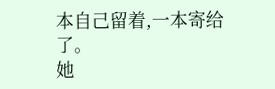本自己留着,一本寄给了。
她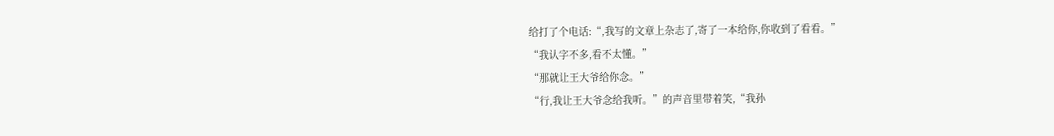给打了个电话:“,我写的文章上杂志了,寄了一本给你,你收到了看看。”
“我认字不多,看不太懂。”
“那就让王大爷给你念。”
“行,我让王大爷念给我听。”的声音里带着笑,“我孙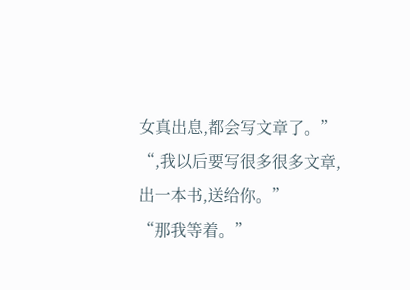女真出息,都会写文章了。”
“,我以后要写很多很多文章,出一本书,送给你。”
“那我等着。”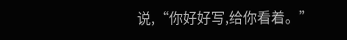说,“你好好写,给你看着。”